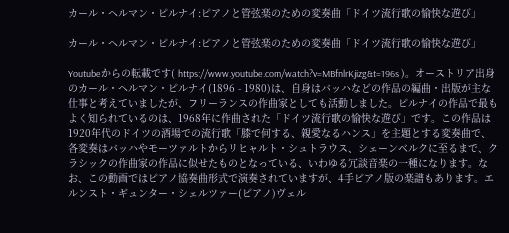カール・ヘルマン・ピルナイ:ピアノと管弦楽のための変奏曲「ドイツ流行歌の愉快な遊び」

カール・ヘルマン・ピルナイ:ピアノと管弦楽のための変奏曲「ドイツ流行歌の愉快な遊び」

Youtubeからの転載です( https://www.youtube.com/watch?v=MBfnlrKjizg&t=196s )。オーストリア出身のカール・ヘルマン・ピルナイ(1896 - 1980)は、自身はバッハなどの作品の編曲・出版が主な仕事と考えていましたが、フリーランスの作曲家としても活動しました。ピルナイの作品で最もよく知られているのは、1968年に作曲された「ドイツ流行歌の愉快な遊び」です。この作品は1920年代のドイツの酒場での流行歌「膝で何する、親愛なるハンス」を主題とする変奏曲で、各変奏はバッハやモーツァルトからリヒャルト・シュトラウス、シェーンベルクに至るまで、クラシックの作曲家の作品に似せたものとなっている、いわゆる冗談音楽の一種になります。なお、この動画ではピアノ協奏曲形式で演奏されていますが、4手ピアノ版の楽譜もあります。エルンスト・ギュンター・シェルツァー(ピアノ)ヴェル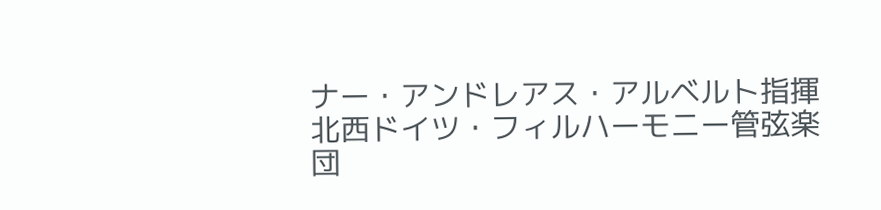ナー・アンドレアス・アルベルト指揮北西ドイツ・フィルハーモニー管弦楽団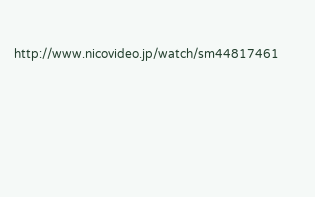http://www.nicovideo.jp/watch/sm44817461